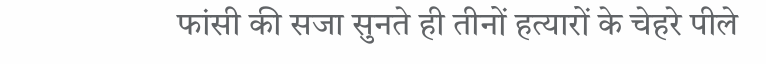फांसी की सजा सुनते ही तीनों हत्यारों के चेहरे पीले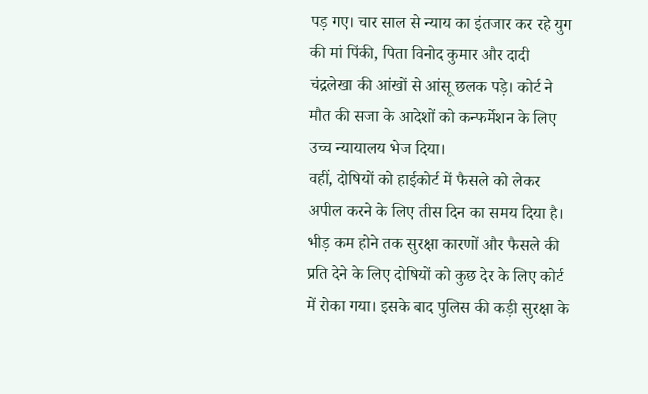पड़ गए। चार साल से न्याय का इंतजार कर रहे युग की मां पिंकी, पिता विनोद कुमार और दादी चंद्रलेखा की आंखों से आंसू छलक पड़े। कोर्ट ने मौत की सजा के आदेशों को कन्फर्मेशन के लिए उच्च न्यायालय भेज दिया।
वहीं, दोषियों को हाईकोर्ट में फैसले को लेकर अपील करने के लिए तीस दिन का समय दिया है। भीड़ कम होने तक सुरक्षा कारणों और फैसले की प्रति देने के लिए दोषियों को कुछ देर के लिए कोर्ट में रोका गया। इसके बाद पुलिस की कड़ी सुरक्षा के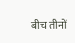बीच तीनों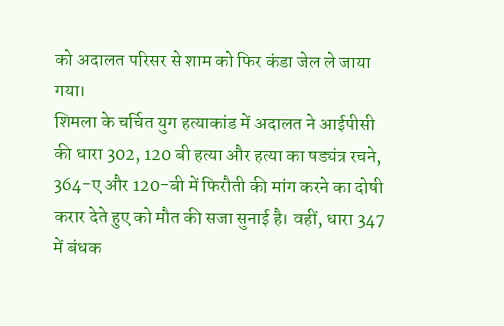को अदालत परिसर से शाम को फिर कंडा जेल ले जाया गया।
शिमला के चर्चित युग हत्याकांड में अदालत ने आईपीसी की धारा 302, 120 बी हत्या और हत्या का षड्यंत्र रचने, 364-ए और 120-बी में फिरौती की मांग करने का दोषी करार देते हुए को मौत की सजा सुनाई है। वहीं, धारा 347 में बंधक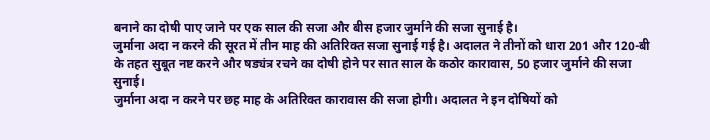बनाने का दोषी पाए जाने पर एक साल की सजा और बीस हजार जुर्माने की सजा सुनाई है।
जुर्माना अदा न करने की सूरत में तीन माह की अतिरिक्त सजा सुनाई गई है। अदालत ने तीनों को धारा 201 और 120-बी के तहत सुबूत नष्ट करने और षड्यंत्र रचने का दोषी होने पर सात साल के कठोर कारावास, 50 हजार जुर्माने की सजा सुनाई।
जुर्माना अदा न करने पर छह माह के अतिरिक्त कारावास की सजा होगी। अदालत ने इन दोषियों को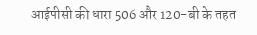आईपीसी की धारा 506 और 120-बी के तहत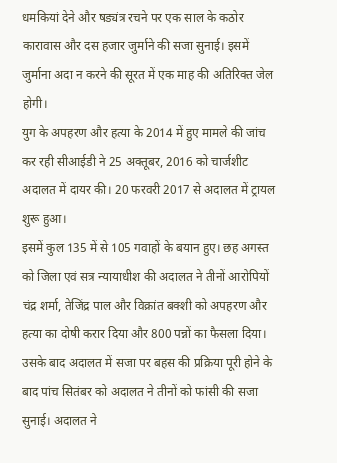धमकियां देने और षड्यंत्र रचने पर एक साल के कठोर कारावास और दस हजार जुर्माने की सजा सुनाई। इसमें जुर्माना अदा न करने की सूरत में एक माह की अतिरिक्त जेल होगी।
युग के अपहरण और हत्या के 2014 में हुए मामले की जांच कर रही सीआईडी ने 25 अक्तूबर, 2016 को चार्जशीट अदालत में दायर की। 20 फरवरी 2017 से अदालत में ट्रायल शुरू हुआ।
इसमें कुल 135 में से 105 गवाहों के बयान हुए। छह अगस्त को जिला एवं सत्र न्यायाधीश की अदालत ने तीनों आरोपियों चंद्र शर्मा, तेजिंद्र पाल और विक्रांत बक्शी को अपहरण और हत्या का दोषी करार दिया और 800 पन्नों का फैसला दिया।
उसके बाद अदालत में सजा पर बहस की प्रक्रिया पूरी होने के बाद पांच सितंबर को अदालत ने तीनों को फांसी की सजा सुनाई। अदालत ने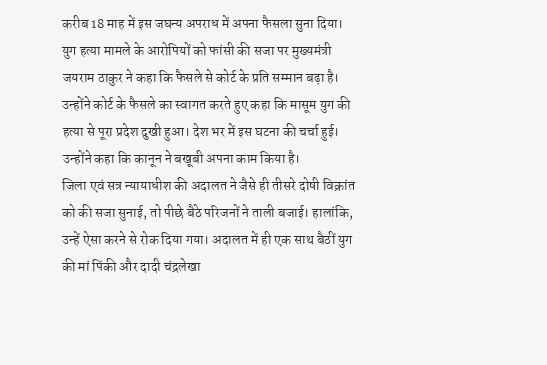करीब 18 माह में इस जघन्य अपराध में अपना फैसला सुना दिया।
युग हत्या मामले के आरोपियों को फांसी की सजा पर मुख्यमंत्री जयराम ठाकुर ने कहा कि फैसले से कोर्ट के प्रति सम्मान बढ़ा है। उन्होंने कोर्ट के फैसले का स्वागत करते हुए कहा कि मासूम युग की हत्या से पूरा प्रदेश दुखी हुआ। देश भर में इस घटना की चर्चा हुई। उन्होंने कहा कि कानून ने बखूबी अपना काम किया है।
जिला एवं सत्र न्यायाधीश की अदालत ने जैसे ही तीसरे दोषी विक्रांत को की सजा सुनाई, तो पीछे बैठे परिजनों ने ताली बजाई। हालांकि, उन्हें ऐसा करने से रोक दिया गया। अदालत में ही एक साथ बैठीं युग की मां पिंकी और दादी चंद्रलेखा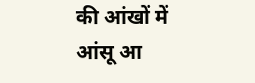की आंखों में आंसू आ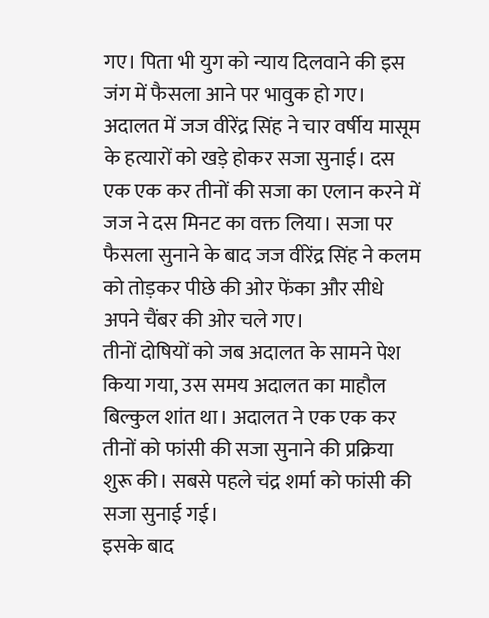गए। पिता भी युग को न्याय दिलवाने की इस जंग में फैसला आने पर भावुक हो गए।
अदालत में जज वीरेंद्र सिंह ने चार वर्षीय मासूम के हत्यारों को खड़े होकर सजा सुनाई। दस एक एक कर तीनों की सजा का एलान करने में जज ने दस मिनट का वक्त लिया। सजा पर फैसला सुनाने के बाद जज वीरेंद्र सिंह ने कलम को तोड़कर पीछे की ओर फेंका और सीधे अपने चैंबर की ओर चले गए।
तीनों दोषियों को जब अदालत के सामने पेश किया गया, उस समय अदालत का माहौल बिल्कुल शांत था। अदालत ने एक एक कर तीनों को फांसी की सजा सुनाने की प्रक्रिया शुरू की। सबसे पहले चंद्र शर्मा को फांसी की सजा सुनाई गई।
इसके बाद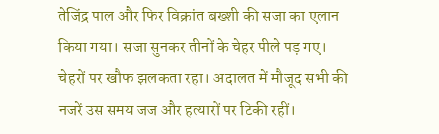तेजिंद्र पाल और फिर विक्रांत बख्शी की सजा का एलान किया गया। सजा सुनकर तीनों के चेहर पीले पड़ गए। चेहरों पर खौफ झलकता रहा। अदालत में मौजूद सभी की नजरें उस समय जज और हत्यारों पर टिकी रहीं।